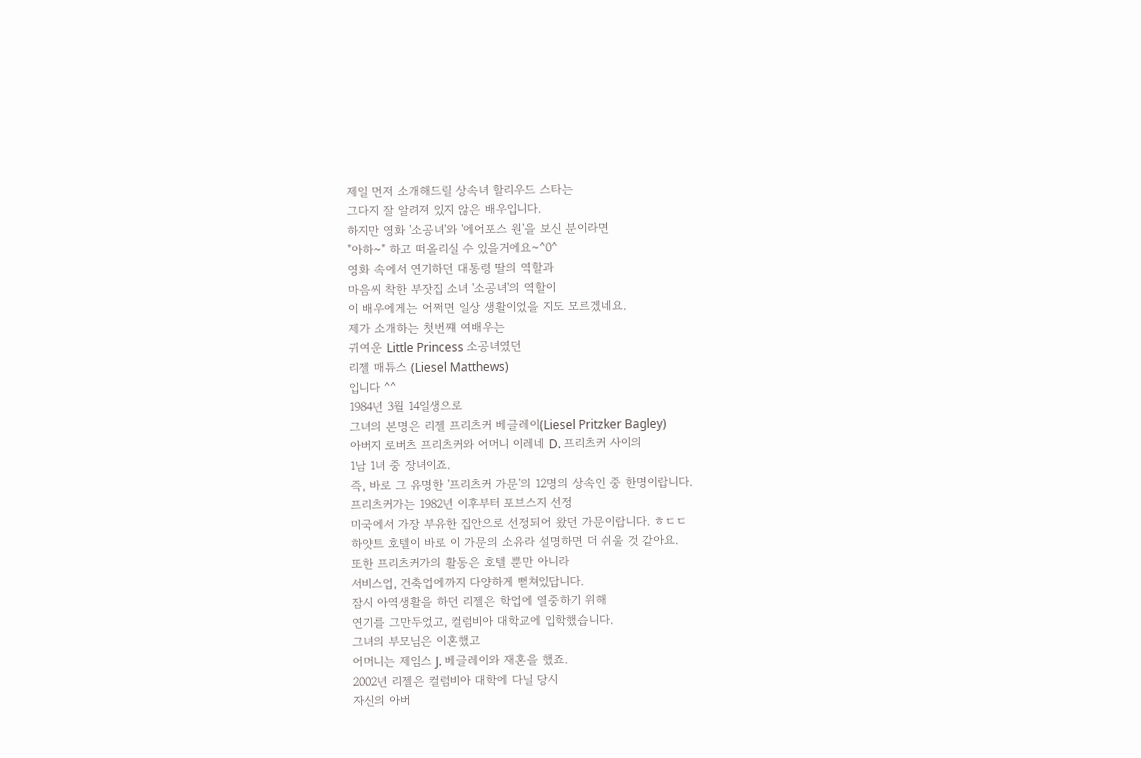제일 먼저 소개해드릴 상속녀 할리우드 스타는
그다지 잘 알려져 있지 않은 배우입니다.
하지만 영화 '소공녀'와 '에어포스 원'을 보신 분이라면
"아하~" 하고 떠올리실 수 있을거에요~^0^
영화 속에서 연기하던 대통령 딸의 역할과
마음씨 착한 부잣집 소녀 '소공녀'의 역할이
이 배우에게는 어쩌면 일상 생활이었을 지도 모르겠네요.
제가 소개하는 첫번쨰 여배우는
귀여운 Little Princess 소공녀였던
리젤 매튜스 (Liesel Matthews)
입니다 ^^
1984년 3월 14일생으로
그녀의 본명은 리젤 프리츠커 베글레이(Liesel Pritzker Bagley)
아버지 로버츠 프리츠커와 어머니 이레네 D. 프리츠커 사이의
1남 1녀 중 장녀이죠.
즉, 바로 그 유명한 '프리츠커 가문'의 12명의 상속인 중 한명이랍니다.
프리츠커가는 1982년 이후부터 포브스지 선정
미국에서 가장 부유한 집안으로 선정되어 왔던 가문이랍니다. ㅎㄷㄷ
하얏트 호텔이 바로 이 가문의 소유라 설명하면 더 쉬울 것 같아요.
또한 프리츠커가의 활동은 호텔 뿐만 아니라
서비스업, 건축업에까지 다양하게 뻗쳐있답니다.
잠시 아역생활을 하던 리젤은 학업에 열중하기 위해
연기를 그만두었고, 컬럼비아 대학교에 입학했습니다.
그녀의 부모님은 이혼했고
어머니는 제임스 J. 베글레이와 재혼을 했죠.
2002년 리젤은 컬럼비아 대학에 다닐 당시
자신의 아버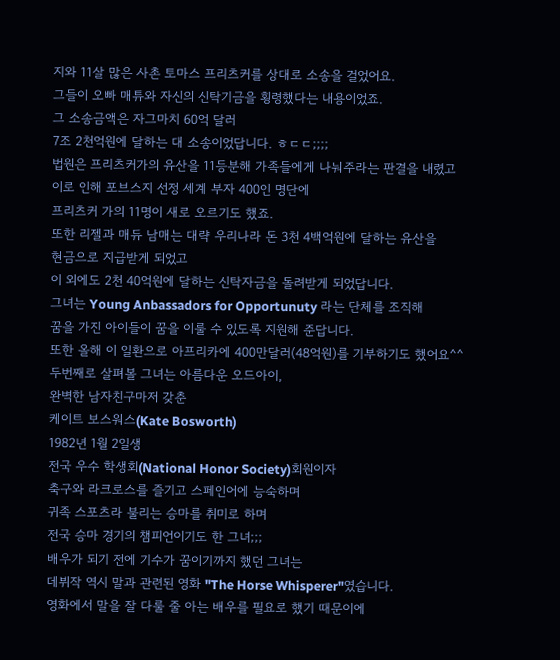지와 11살 많은 사촌 토마스 프리츠커를 상대로 소송을 걸었어요.
그들이 오빠 매튜와 자신의 신탁기금을 횡령했다는 내용이었죠.
그 소송금액은 자그마치 60억 달러
7조 2천억원에 달하는 대 소송이었답니다. ㅎㄷㄷ;;;;
법원은 프리츠커가의 유산을 11등분해 가족들에게 나눠주라는 판결을 내렸고
이로 인해 포브스지 선정 세계 부자 400인 명단에
프리츠커 가의 11명이 새로 오르기도 했죠.
또한 리젤과 매듀 남매는 대략 우리나라 돈 3천 4백억원에 달하는 유산을
현금으로 지급받게 되었고
이 외에도 2천 40억원에 달하는 신탁자금을 돌려받게 되었답니다.
그녀는 Young Anbassadors for Opportunuty 라는 단체를 조직해
꿈을 가진 아이들이 꿈을 이룰 수 있도록 지원해 준답니다.
또한 올해 이 일환으로 아프리카에 400만달러(48억원)를 기부하기도 했어요^^
두번째로 살펴볼 그녀는 아름다운 오드아이,
완벽한 남자친구마저 갖춘
케이트 보스워스(Kate Bosworth)
1982년 1월 2일생
전국 우수 학생회(National Honor Society)회원이자
축구와 라크로스를 즐기고 스페인어에 능숙하며
귀족 스포츠라 불리는 승마를 취미로 하며
전국 승마 경기의 챔피언이기도 한 그녀;;;
배우가 되기 전에 기수가 꿈이기까지 했던 그녀는
데뷔작 역시 말과 관련된 영화 "The Horse Whisperer"였습니다.
영화에서 말을 잘 다룰 줄 아는 배우를 필요로 했기 때문이에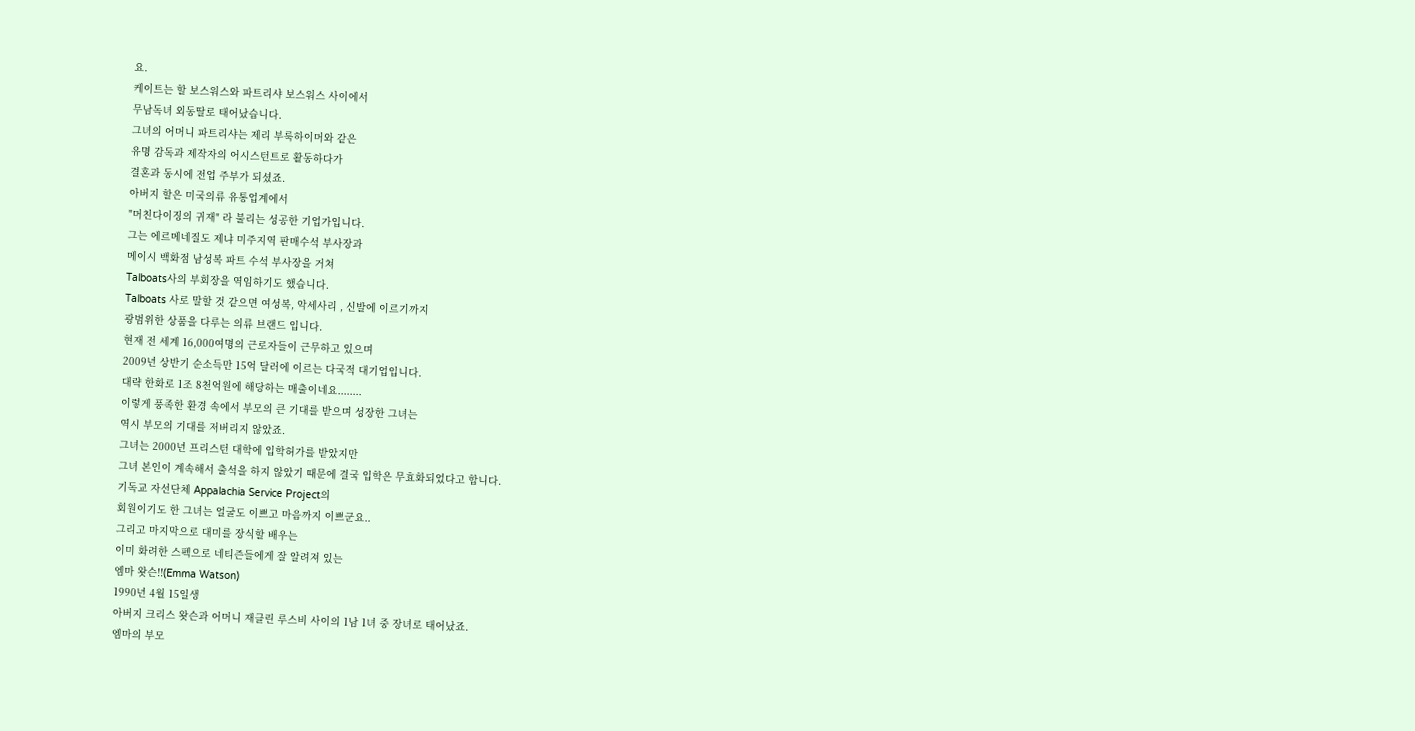요.
케이트는 할 보스워스와 파트리샤 보스워스 사이에서
무남독녀 외동딸로 태어났습니다.
그녀의 어머니 파트리샤는 제리 부룩하이머와 같은
유명 감독과 제작자의 어시스턴트로 활동하다가
결혼과 동시에 전업 주부가 되셨죠.
아버지 할은 미국의류 유통업계에서
"머친다이징의 귀재" 라 불리는 성공한 기업가입니다.
그는 에르메네질도 제냐 미주지역 판매수석 부사장과
메이시 백화점 남성복 파트 수석 부사장을 거쳐
Talboats사의 부회장을 역임하기도 했습니다.
Talboats 사로 말할 것 같으면 여성복, 악세사리 , 신발에 이르기까지
광범위한 상품을 다루는 의류 브랜드 입니다.
현재 전 세계 16,000여명의 근로자들이 근무하고 있으며
2009년 상반기 순소득만 15억 달러에 이르는 다국적 대기업입니다.
대략 한화로 1조 8천억원에 해당하는 매출이네요........
이렇게 풍족한 환경 속에서 부모의 큰 기대를 받으며 성장한 그녀는
역시 부모의 기대를 저버리지 않았죠.
그녀는 2000년 프리스턴 대학에 입학허가를 받았지만
그녀 본인이 계속해서 출석을 하지 않았기 때문에 결국 입학은 무효화되었다고 합니다.
기독교 자선단체 Appalachia Service Project의
회원이기도 한 그녀는 얼굴도 이쁘고 마음까지 이쁘군요..
그리고 마지막으로 대미를 장식할 배우는
이미 화려한 스펙으로 네티즌들에게 잘 알려져 있는
엠마 왓슨!!(Emma Watson)
1990년 4월 15일생
아버지 크리스 왓슨과 어머니 재클린 루스비 사이의 1남 1녀 중 장녀로 태어났죠.
엠마의 부모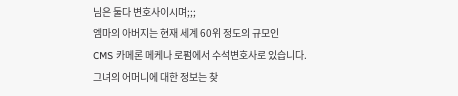님은 둘다 변호사이시며;;;
엠마의 아버지는 현재 세계 60위 정도의 규모인
CMS 카메론 메케나 로펌에서 수석변호사로 있습니다.
그녀의 어머니에 대한 정보는 찾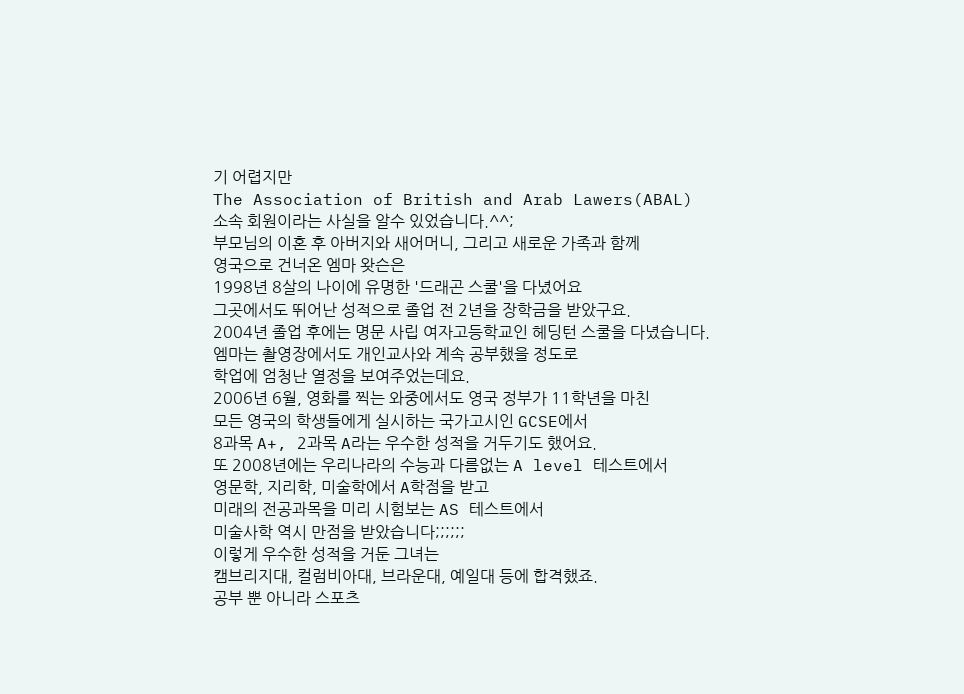기 어렵지만
The Association of British and Arab Lawers(ABAL)
소속 회원이라는 사실을 알수 있었습니다.^^;
부모님의 이혼 후 아버지와 새어머니, 그리고 새로운 가족과 함께
영국으로 건너온 엠마 왓슨은
1998년 8살의 나이에 유명한 '드래곤 스쿨'을 다녔어요
그곳에서도 뛰어난 성적으로 졸업 전 2년을 장학금을 받았구요.
2004년 졸업 후에는 명문 사립 여자고등학교인 헤딩턴 스쿨을 다녔습니다.
엠마는 촬영장에서도 개인교사와 계속 공부했을 정도로
학업에 엄청난 열정을 보여주었는데요.
2006년 6월, 영화를 찍는 와중에서도 영국 정부가 11학년을 마친
모든 영국의 학생들에게 실시하는 국가고시인 GCSE에서
8과목 A+, 2과목 A라는 우수한 성적을 거두기도 했어요.
또 2008년에는 우리나라의 수능과 다름없는 A level 테스트에서
영문학, 지리학, 미술학에서 A학점을 받고
미래의 전공과목을 미리 시험보는 AS 테스트에서
미술사학 역시 만점을 받았습니다;;;;;;
이렇게 우수한 성적을 거둔 그녀는
캠브리지대, 컬럼비아대, 브라운대, 예일대 등에 합격했죠.
공부 뿐 아니라 스포츠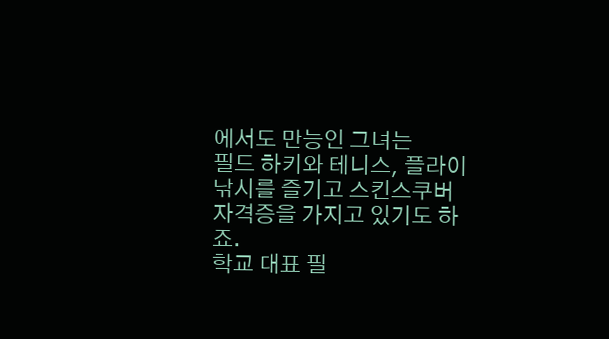에서도 만능인 그녀는
필드 하키와 테니스, 플라이낚시를 즐기고 스킨스쿠버 자격증을 가지고 있기도 하죠.
학교 대표 필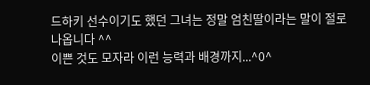드하키 선수이기도 했던 그녀는 정말 엄친딸이라는 말이 절로 나옵니다 ^^
이쁜 것도 모자라 이런 능력과 배경까지...^0^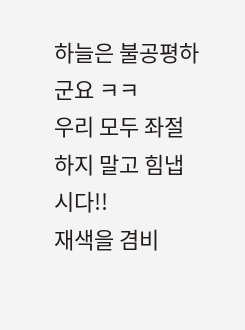하늘은 불공평하군요 ㅋㅋ
우리 모두 좌절하지 말고 힘냅시다!!
재색을 겸비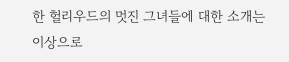한 헐리우드의 멋진 그녀들에 대한 소개는
이상으로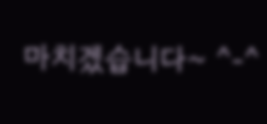마치겠습니다~ ^-^